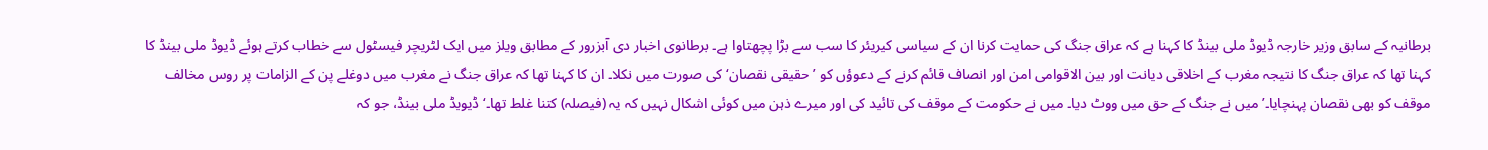برطانیہ کے سابق وزیر خارجہ ڈیوڈ ملی بینڈ کا کہنا ہے کہ عراق جنگ کی حمایت کرنا ان کے سیاسی کیریئر کا سب سے بڑا پچھتاوا ہے۔ برطانوی اخبار دی آبزرور کے مطابق ویلز میں ایک لٹریچر فیسٹول سے خطاب کرتے ہوئے ڈیوڈ ملی بینڈ کا کہنا تھا کہ عراق جنگ کا نتیجہ مغرب کے اخلاقی دیانت اور بین الاقوامی امن اور انصاف قائم کرنے کے دعوؤں کو ’حقیقی نقصان‘ کی صورت میں نکلا۔ ان کا کہنا تھا کہ عراق جنگ نے مغرب میں دوغلے پن کے الزامات پر روس مخالف موقف کو بھی نقصان پہنچایا۔’میں نے جنگ کے حق میں ووٹ دیا۔ میں نے حکومت کے موقف کی تائید کی اور میرے ذہن میں کوئی اشکال نہیں کہ یہ (فیصلہ) کتنا غلط تھا۔‘ ڈیویڈ ملی بینڈ، جو کہ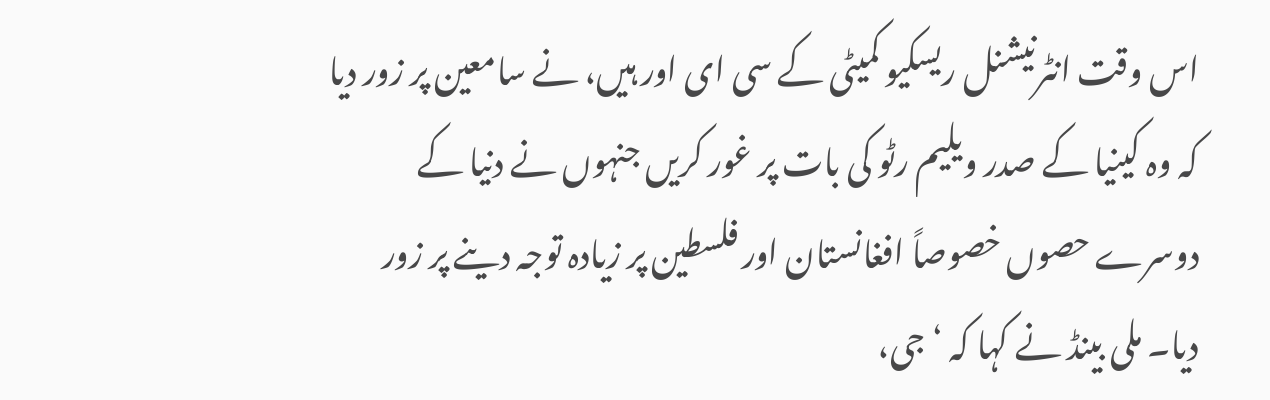اس وقت انٹرنیشنل ریسکیو کمیٹی کے سی ای اور ہیں، نے سامعین پر زور دیا کہ وہ کینیا کے صدر ویلیم رٹو کی بات پر غور کریں جنہوں نے دنیا کے دوسرے حصوں خصوصاً افغانستان اور فلسطین پر زیادہ توجہ دینے پر زور دیا۔ ملی بینڈ نے کہا کہ ‘جی،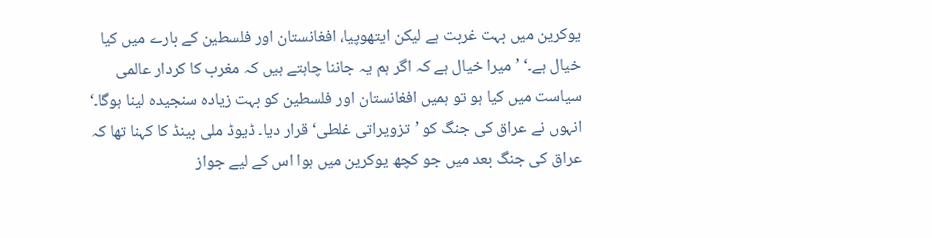یوکرین میں بہت غربت ہے لیکن ایتھوپیا، افغانستان اور فلسطین کے بارے میں کیا خیال ہے۔‘ ’میرا خیال ہے کہ اگر ہم یہ جاننا چاہتے ہیں کہ مغرب کا کردار عالمی سیاست میں کیا ہو تو ہمیں افغانستان اور فلسطین کو بہت زیادہ سنجیدہ لینا ہوگا۔‘ انہوں نے عراق کی جنگ کو ’تزویراتی غلطی‘ قرار دیا۔ ڈیوڈ ملی بینڈ کا کہنا تھا کہ عراق کی جنگ بعد میں جو کچھ یوکرین میں ہوا اس کے لیے جواز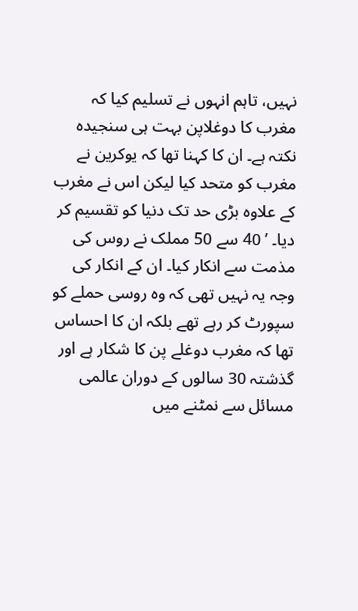نہیں، تاہم انہوں نے تسلیم کیا کہ مغرب کا دوغلاپن بہت ہی سنجیدہ نکتہ ہے۔ ان کا کہنا تھا کہ یوکرین نے مغرب کو متحد کیا لیکن اس نے مغرب کے علاوہ بڑی حد تک دنیا کو تقسیم کر دیا۔ ’ 40 سے 50 مملک نے روس کی مذمت سے انکار کیا۔ ان کے انکار کی وجہ یہ نہیں تھی کہ وہ روسی حملے کو سپورٹ کر رہے تھے بلکہ ان کا احساس تھا کہ مغرب دوغلے پن کا شکار ہے اور گذشتہ 30 سالوں کے دوران عالمی مسائل سے نمٹنے میں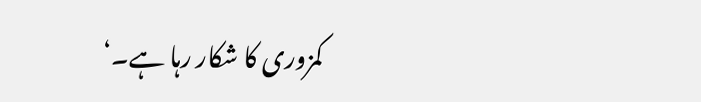کمزوری کا شکار رہا ہے۔‘